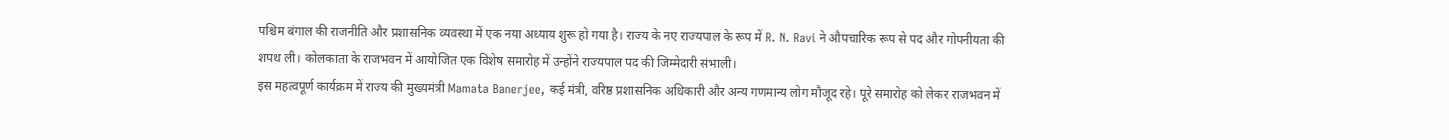पश्चिम बंगाल की राजनीति और प्रशासनिक व्यवस्था में एक नया अध्याय शुरू हो गया है। राज्य के नए राज्यपाल के रूप में R. N. Ravi ने औपचारिक रूप से पद और गोपनीयता की शपथ ली। कोलकाता के राजभवन में आयोजित एक विशेष समारोह में उन्होंने राज्यपाल पद की जिम्मेदारी संभाली।
इस महत्वपूर्ण कार्यक्रम में राज्य की मुख्यमंत्री Mamata Banerjee, कई मंत्री, वरिष्ठ प्रशासनिक अधिकारी और अन्य गणमान्य लोग मौजूद रहे। पूरे समारोह को लेकर राजभवन में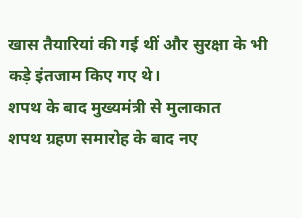खास तैयारियां की गई थीं और सुरक्षा के भी कड़े इंतजाम किए गए थे।
शपथ के बाद मुख्यमंत्री से मुलाकात
शपथ ग्रहण समारोह के बाद नए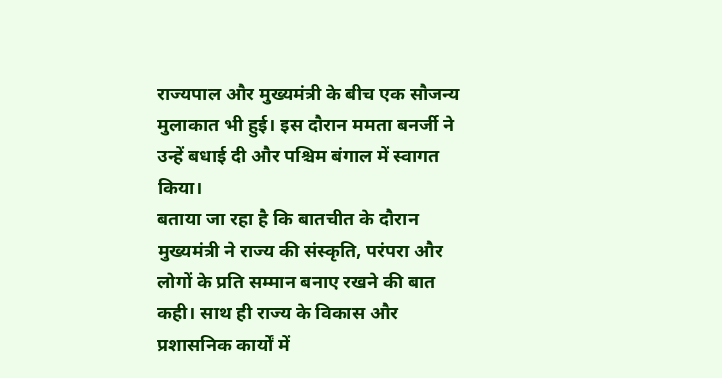राज्यपाल और मुख्यमंत्री के बीच एक सौजन्य मुलाकात भी हुई। इस दौरान ममता बनर्जी ने उन्हें बधाई दी और पश्चिम बंगाल में स्वागत किया।
बताया जा रहा है कि बातचीत के दौरान मुख्यमंत्री ने राज्य की संस्कृति, परंपरा और लोगों के प्रति सम्मान बनाए रखने की बात कही। साथ ही राज्य के विकास और प्रशासनिक कार्यों में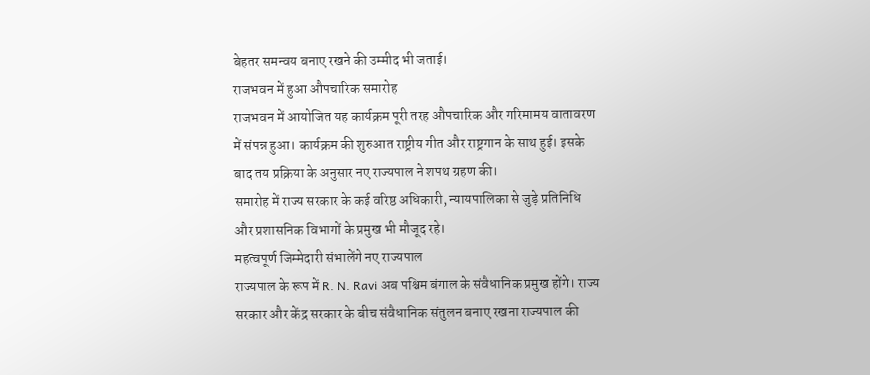बेहतर समन्वय बनाए रखने की उम्मीद भी जताई।
राजभवन में हुआ औपचारिक समारोह
राजभवन में आयोजित यह कार्यक्रम पूरी तरह औपचारिक और गरिमामय वातावरण में संपन्न हुआ। कार्यक्रम की शुरुआत राष्ट्रीय गीत और राष्ट्रगान के साथ हुई। इसके बाद तय प्रक्रिया के अनुसार नए राज्यपाल ने शपथ ग्रहण की।
समारोह में राज्य सरकार के कई वरिष्ठ अधिकारी, न्यायपालिका से जुड़े प्रतिनिधि और प्रशासनिक विभागों के प्रमुख भी मौजूद रहे।
महत्वपूर्ण जिम्मेदारी संभालेंगे नए राज्यपाल
राज्यपाल के रूप में R. N. Ravi अब पश्चिम बंगाल के संवैधानिक प्रमुख होंगे। राज्य सरकार और केंद्र सरकार के बीच संवैधानिक संतुलन बनाए रखना राज्यपाल की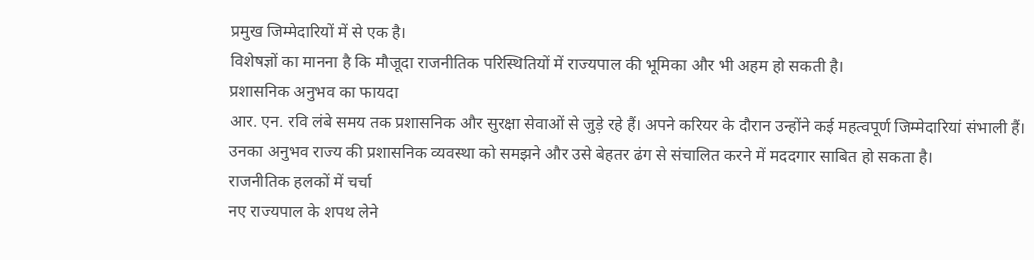प्रमुख जिम्मेदारियों में से एक है।
विशेषज्ञों का मानना है कि मौजूदा राजनीतिक परिस्थितियों में राज्यपाल की भूमिका और भी अहम हो सकती है।
प्रशासनिक अनुभव का फायदा
आर. एन. रवि लंबे समय तक प्रशासनिक और सुरक्षा सेवाओं से जुड़े रहे हैं। अपने करियर के दौरान उन्होंने कई महत्वपूर्ण जिम्मेदारियां संभाली हैं।
उनका अनुभव राज्य की प्रशासनिक व्यवस्था को समझने और उसे बेहतर ढंग से संचालित करने में मददगार साबित हो सकता है।
राजनीतिक हलकों में चर्चा
नए राज्यपाल के शपथ लेने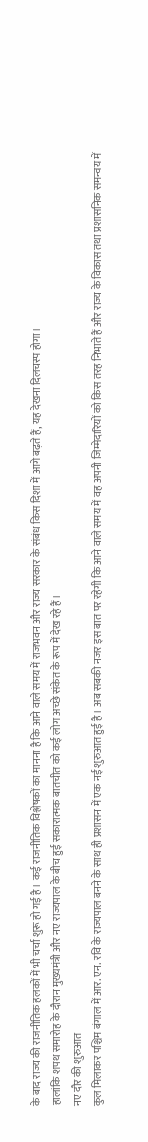के बाद राज्य की राजनीतिक हलकों में भी चर्चा शुरू हो गई है। कई राजनीतिक विश्लेषकों का मानना है कि आने वाले समय में राजभवन और राज्य सरकार के संबंध किस दिशा में आगे बढ़ते हैं, यह देखना दिलचस्प होगा।
हालांकि शपथ समारोह के दौरान मुख्यमंत्री और नए राज्यपाल के बीच हुई सकारात्मक बातचीत को कई लोग अच्छे संकेत के रूप में देख रहे हैं।
नए दौर की शुरुआत
कुल मिलाकर पश्चिम बंगाल में आर. एन. रवि के राज्यपाल बनने के साथ ही प्रशासन में एक नई शुरुआत हुई है। अब सबकी नजर इस बात पर रहेगी कि आने वाले समय में वह अपनी जिम्मेदारियों को किस तरह निभाते हैं और राज्य के विकास तथा प्रशासनिक समन्वय में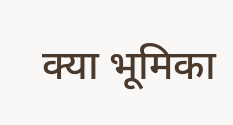क्या भूमिका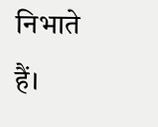निभाते हैं।